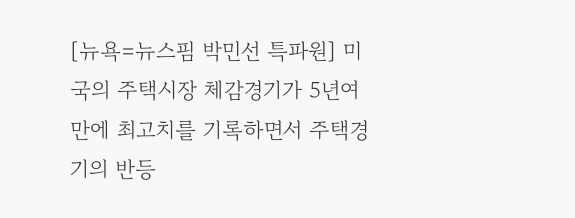[뉴욕=뉴스핌 박민선 특파원] 미국의 주택시장 체감경기가 5년여만에 최고치를 기록하면서 주택경기의 반등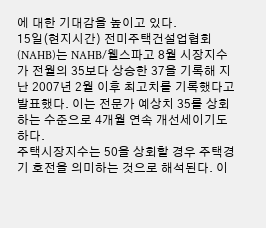에 대한 기대감을 높이고 있다.
15일(현지시간) 전미주택건설업협회(NAHB)는 NAHB/웰스파고 8월 시장지수가 전월의 35보다 상승한 37을 기록해 지난 2007년 2월 이후 최고치를 기록했다고 발표했다. 이는 전문가 예상치 35를 상회하는 수준으로 4개월 연속 개선세이기도 하다.
주택시장지수는 50을 상회할 경우 주택경기 호전을 의미하는 것으로 해석된다. 이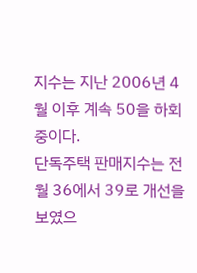지수는 지난 2006년 4월 이후 계속 50을 하회 중이다.
단독주택 판매지수는 전월 36에서 39로 개선을 보였으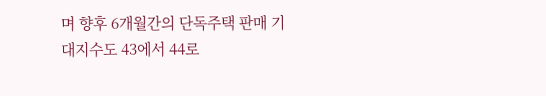며 향후 6개월간의 단독주택 판매 기대지수도 43에서 44로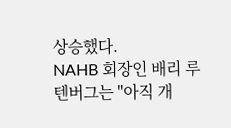상승했다.
NAHB 회장인 배리 루텐버그는 "아직 개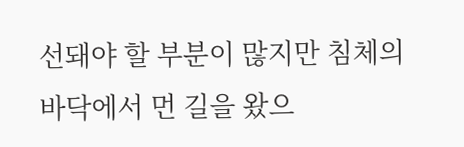선돼야 할 부분이 많지만 침체의 바닥에서 먼 길을 왔으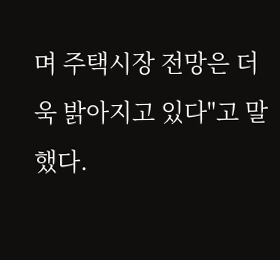며 주택시장 전망은 더욱 밝아지고 있다"고 말했다.